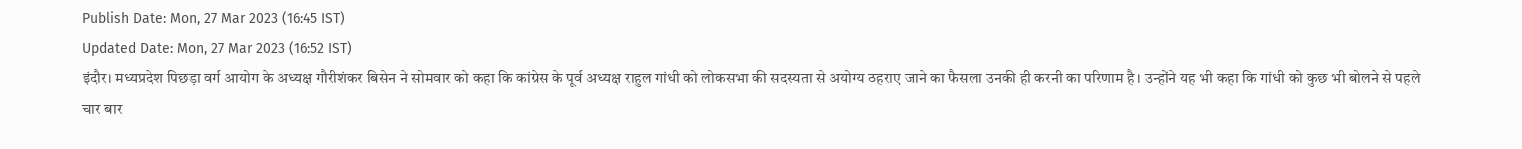Publish Date: Mon, 27 Mar 2023 (16:45 IST)
Updated Date: Mon, 27 Mar 2023 (16:52 IST)
इंदौर। मध्यप्रदेश पिछड़ा वर्ग आयोग के अध्यक्ष गौरीशंकर बिसेन ने सोमवार को कहा कि कांग्रेस के पूर्व अध्यक्ष राहुल गांधी को लोकसभा की सदस्यता से अयोग्य ठहराए जाने का फैसला उनकी ही करनी का परिणाम है। उन्होंने यह भी कहा कि गांधी को कुछ भी बोलने से पहले चार बार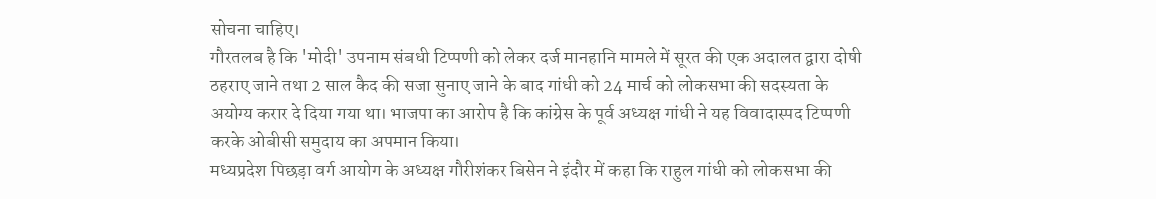सोचना चाहिए।
गौरतलब है कि 'मोदी' उपनाम संबधी टिप्पणी को लेकर दर्ज मानहानि मामले में सूरत की एक अदालत द्वारा दोषी ठहराए जाने तथा 2 साल कैद की सजा सुनाए जाने के बाद गांधी को 24 मार्च को लोकसभा की सदस्यता के अयोग्य करार दे दिया गया था। भाजपा का आरोप है कि कांग्रेस के पूर्व अध्यक्ष गांधी ने यह विवादास्पद टिप्पणी करके ओबीसी समुदाय का अपमान किया।
मध्यप्रदेश पिछड़ा वर्ग आयोग के अध्यक्ष गौरीशंकर बिसेन ने इंदौर में कहा कि राहुल गांधी को लोकसभा की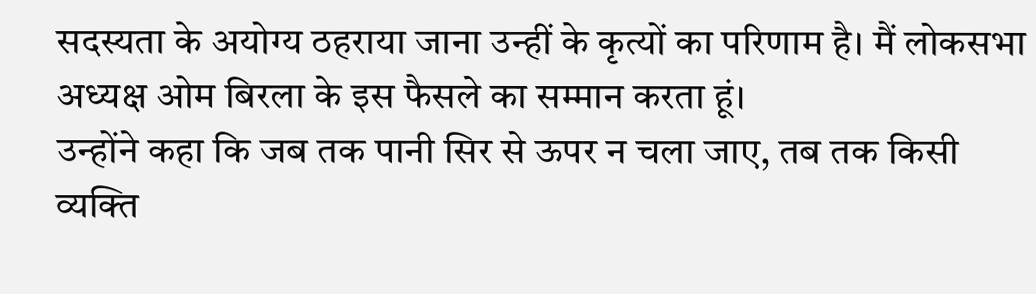सदस्यता के अयोग्य ठहराया जाना उन्हीं के कृत्यों का परिणाम है। मैं लोकसभा अध्यक्ष ओम बिरला के इस फैसले का सम्मान करता हूं।
उन्होंने कहा कि जब तक पानी सिर से ऊपर न चला जाए, तब तक किसी व्यक्ति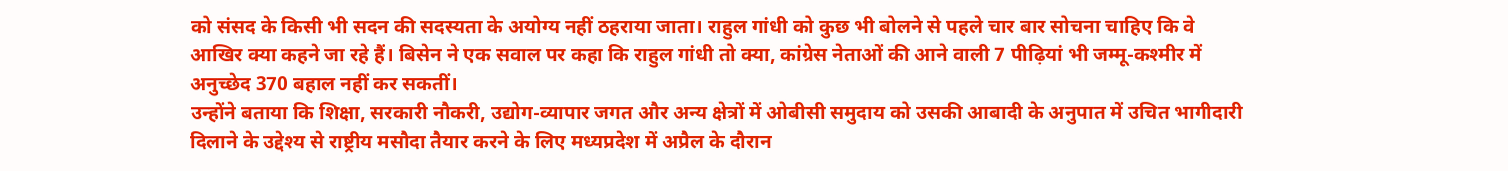को संसद के किसी भी सदन की सदस्यता के अयोग्य नहीं ठहराया जाता। राहुल गांधी को कुछ भी बोलने से पहले चार बार सोचना चाहिए कि वे आखिर क्या कहने जा रहे हैं। बिसेन ने एक सवाल पर कहा कि राहुल गांधी तो क्या, कांग्रेस नेताओं की आने वाली 7 पीढ़ियां भी जम्मू-कश्मीर में अनुच्छेद 370 बहाल नहीं कर सकतीं।
उन्होंने बताया कि शिक्षा, सरकारी नौकरी, उद्योग-व्यापार जगत और अन्य क्षेत्रों में ओबीसी समुदाय को उसकी आबादी के अनुपात में उचित भागीदारी दिलाने के उद्देश्य से राष्ट्रीय मसौदा तैयार करने के लिए मध्यप्रदेश में अप्रैल के दौरान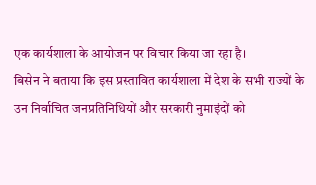एक कार्यशाला के आयोजन पर विचार किया जा रहा है।
बिसेन ने बताया कि इस प्रस्तावित कार्यशाला में देश के सभी राज्यों के उन निर्वाचित जनप्रतिनिधियों और सरकारी नुमाइंदों को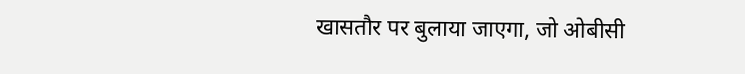खासतौर पर बुलाया जाएगा, जो ओबीसी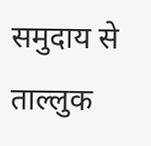समुदाय से ताल्लुक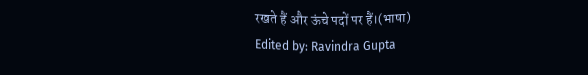रखते हैं और ऊंचे पदों पर हैं।(भाषा)
Edited by: Ravindra Gupta